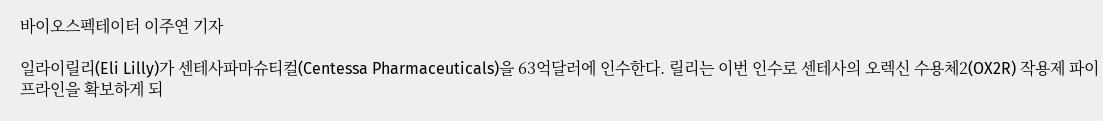바이오스펙테이터 이주연 기자

일라이릴리(Eli Lilly)가 센테사파마슈티컬(Centessa Pharmaceuticals)을 63억달러에 인수한다. 릴리는 이번 인수로 센테사의 오렉신 수용체2(OX2R) 작용제 파이프라인을 확보하게 되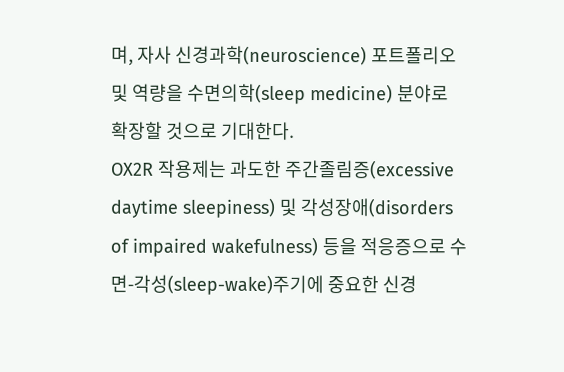며, 자사 신경과학(neuroscience) 포트폴리오 및 역량을 수면의학(sleep medicine) 분야로 확장할 것으로 기대한다.
OX2R 작용제는 과도한 주간졸림증(excessive daytime sleepiness) 및 각성장애(disorders of impaired wakefulness) 등을 적응증으로 수면-각성(sleep-wake)주기에 중요한 신경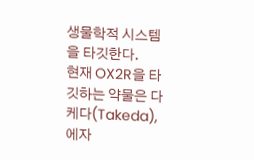생물학적 시스템을 타깃한다.
현재 OX2R을 타깃하는 약물은 다케다(Takeda), 에자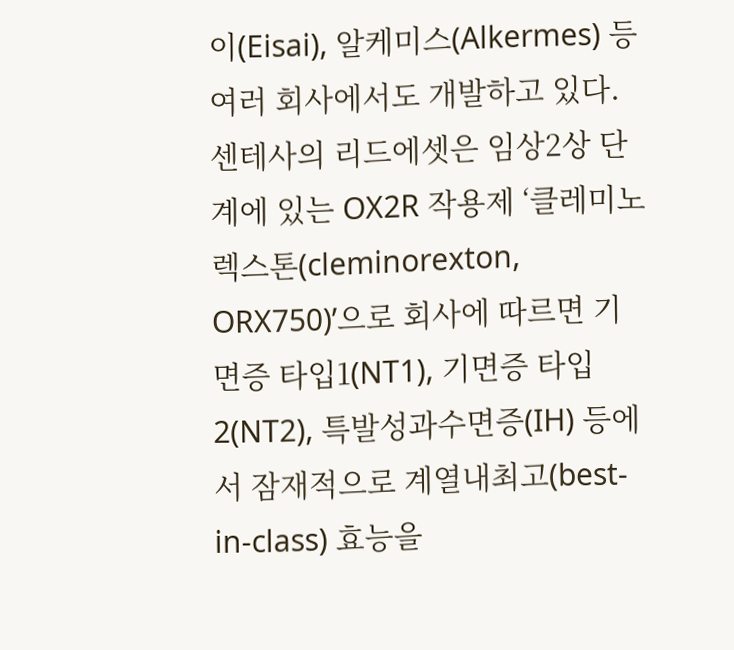이(Eisai), 알케미스(Alkermes) 등 여러 회사에서도 개발하고 있다.
센테사의 리드에셋은 임상2상 단계에 있는 OX2R 작용제 ‘클레미노렉스톤(cleminorexton, ORX750)’으로 회사에 따르면 기면증 타입1(NT1), 기면증 타입2(NT2), 특발성과수면증(IH) 등에서 잠재적으로 계열내최고(best-in-class) 효능을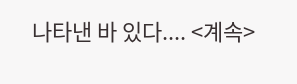나타낸 바 있다.... <계속>